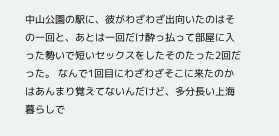中山公園の駅に、彼がわざわざ出向いたのはその一回と、あとは一回だけ酔っ払って部屋に入った勢いで短いセックスをしたそのたった2回だった。 なんで1回目にわざわざそこに来たのかはあんまり覚えてないんだけど、多分長い上海暮らしで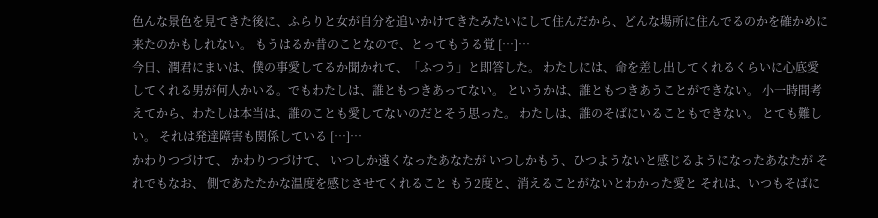色んな景色を見てきた後に、ふらりと女が自分を追いかけてきたみたいにして住んだから、どんな場所に住んでるのかを確かめに来たのかもしれない。 もうはるか昔のことなので、とってもうる覚 […]…
今日、潤君にまいは、僕の事愛してるか聞かれて、「ふつう」と即答した。 わたしには、命を差し出してくれるくらいに心底愛してくれる男が何人かいる。でもわたしは、誰ともつきあってない。 というかは、誰ともつきあうことができない。 小一時間考えてから、わたしは本当は、誰のことも愛してないのだとそう思った。 わたしは、誰のそばにいることもできない。 とても難しい。 それは発達障害も関係している […]…
かわりつづけて、 かわりつづけて、 いつしか遠くなったあなたが いつしかもう、ひつようないと感じるようになったあなたが それでもなお、 側であたたかな温度を感じさせてくれること もう2度と、消えることがないとわかった愛と それは、いつもそばに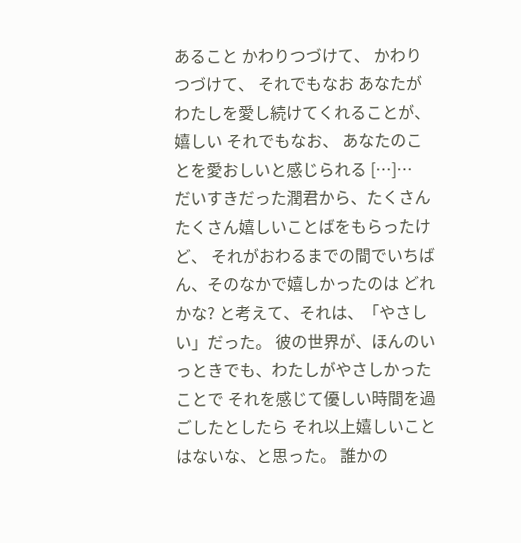あること かわりつづけて、 かわりつづけて、 それでもなお あなたがわたしを愛し続けてくれることが、嬉しい それでもなお、 あなたのことを愛おしいと感じられる […]…
だいすきだった潤君から、たくさんたくさん嬉しいことばをもらったけど、 それがおわるまでの間でいちばん、そのなかで嬉しかったのは どれかな? と考えて、それは、「やさしい」だった。 彼の世界が、ほんのいっときでも、わたしがやさしかったことで それを感じて優しい時間を過ごしたとしたら それ以上嬉しいことはないな、と思った。 誰かの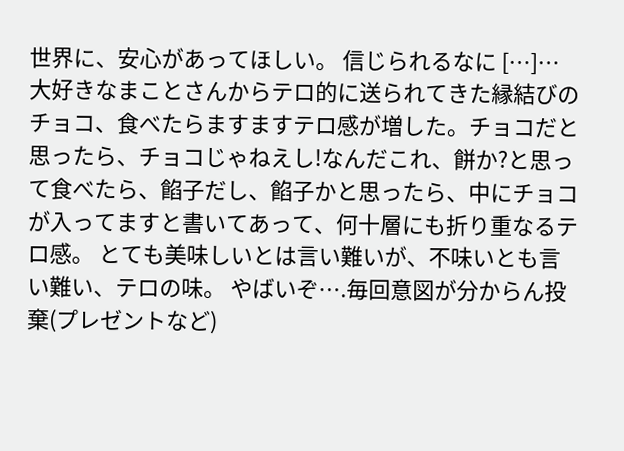世界に、安心があってほしい。 信じられるなに […]…
大好きなまことさんからテロ的に送られてきた縁結びのチョコ、食べたらますますテロ感が増した。チョコだと思ったら、チョコじゃねえし!なんだこれ、餅か?と思って食べたら、餡子だし、餡子かと思ったら、中にチョコが入ってますと書いてあって、何十層にも折り重なるテロ感。 とても美味しいとは言い難いが、不味いとも言い難い、テロの味。 やばいぞ….毎回意図が分からん投棄(プレゼントなど)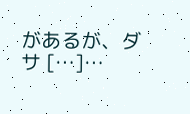があるが、ダサ […]…